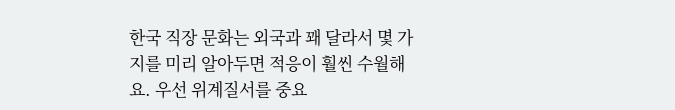한국 직장 문화는 외국과 꽤 달라서 몇 가지를 미리 알아두면 적응이 훨씬 수월해요. 우선 위계질서를 중요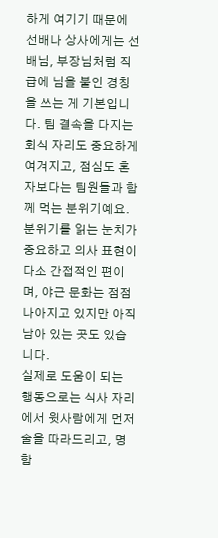하게 여기기 때문에 선배나 상사에게는 선배님, 부장님처럼 직급에 님을 붙인 경칭을 쓰는 게 기본입니다. 팀 결속을 다지는 회식 자리도 중요하게 여겨지고, 점심도 혼자보다는 팀원들과 함께 먹는 분위기예요. 분위기를 읽는 눈치가 중요하고 의사 표현이 다소 간접적인 편이며, 야근 문화는 점점 나아지고 있지만 아직 남아 있는 곳도 있습니다.
실제로 도움이 되는 행동으로는 식사 자리에서 윗사람에게 먼저 술을 따라드리고, 명함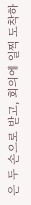은 두 손으로 받고, 회의에 일찍 도착하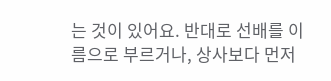는 것이 있어요. 반대로 선배를 이름으로 부르거나, 상사보다 먼저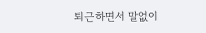퇴근하면서 말없이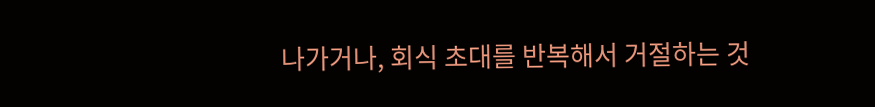나가거나, 회식 초대를 반복해서 거절하는 것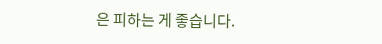은 피하는 게 좋습니다.